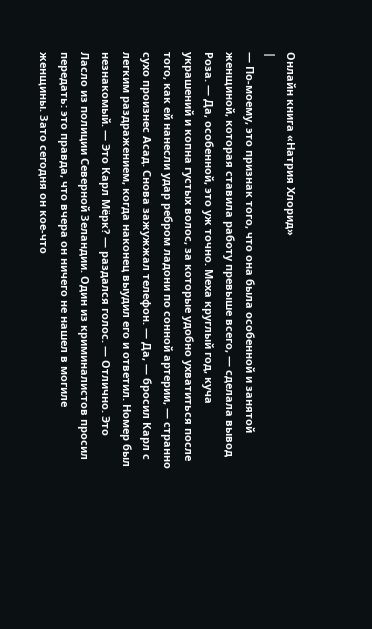Онлайн книга «Натрия Хлорид»
|
— По-моему, это признак того, что она была особенной и занятой женщиной, которая ставила работу превыше всего, — сделала вывод Роза. — Да, особенной, это уж точно. Меха круглый год, куча украшений и копна густых волос, за которые удобно ухватиться после того, как ей нанесли удар ребром ладони по сонной артерии, — странно сухо произнес Асад. Снова зажужжал телефон. — Да, — бросил Карл с легким раздражением, когда наконец выудил его и ответил. Номер был незнакомый. — Это Карл Мёрк? — раздался голос. — Отлично. Это Ласло из полиции Северной Зеландии. Один из криминалистов просил передать: это правда, что вчера он ничего не нашел в могиле женщины. Зато сегодня он кое-что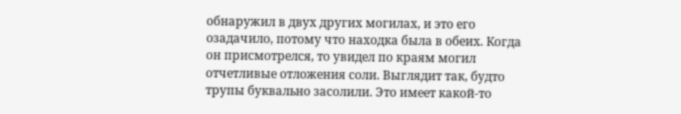обнаружил в двух других могилах, и это его озадачило, потому что находка была в обеих. Когда он присмотрелся, то увидел по краям могил отчетливые отложения соли. Выглядит так, будто трупы буквально засолили. Это имеет какой-то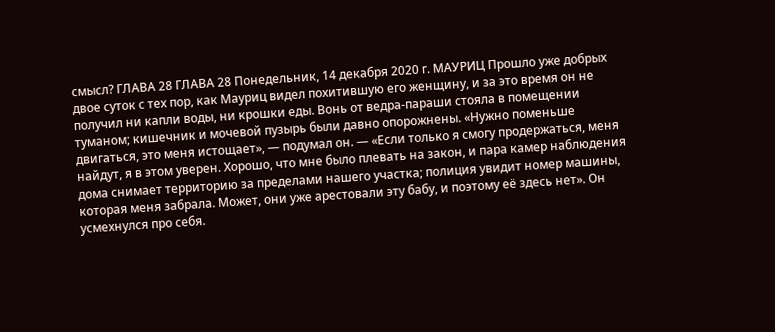смысл? ГЛАВА 28 ГЛАВА 28 Понедельник, 14 декабря 2020 г. МАУРИЦ Прошло уже добрых двое суток с тех пор, как Мауриц видел похитившую его женщину, и за это время он не получил ни капли воды, ни крошки еды. Вонь от ведра-параши стояла в помещении туманом; кишечник и мочевой пузырь были давно опорожнены. «Нужно поменьше двигаться, это меня истощает», — подумал он. — «Если только я смогу продержаться, меня найдут, я в этом уверен. Хорошо, что мне было плевать на закон, и пара камер наблюдения дома снимает территорию за пределами нашего участка; полиция увидит номер машины, которая меня забрала. Может, они уже арестовали эту бабу, и поэтому её здесь нет». Он усмехнулся про себя.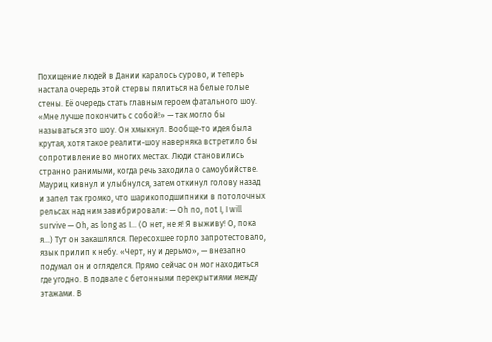Похищение людей в Дании каралось сурово, и теперь настала очередь этой стервы пялиться на белые голые стены. Её очередь стать главным героем фатального шоу. «Мне лучше покончить с собой!» — так могло бы называться это шоу. Он хмыкнул. Вообще-то идея была крутая, хотя такое реалити-шоу наверняка встретило бы сопротивление во многих местах. Люди становились странно ранимыми, когда речь заходила о самоубийстве. Мауриц кивнул и улыбнулся, затем откинул голову назад и запел так громко, что шарикоподшипники в потолочных рельсах над ним завибрировали: — Oh no, not I, I will survive — Oh, as long as I… (О нет, не я! Я выживу! О, пока я…) Тут он закашлялся. Пересохшее горло запротестовало, язык прилип к небу. «Черт, ну и дерьмо», — внезапно подумал он и огляделся. Прямо сейчас он мог находиться где угодно. В подвале с бетонными перекрытиями между этажами. В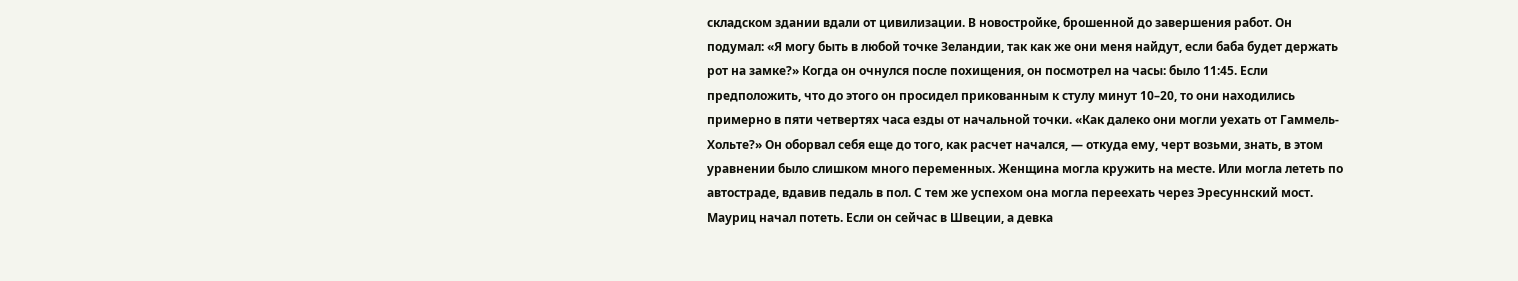складском здании вдали от цивилизации. В новостройке, брошенной до завершения работ. Он подумал: «Я могу быть в любой точке Зеландии, так как же они меня найдут, если баба будет держать рот на замке?» Когда он очнулся после похищения, он посмотрел на часы: было 11:45. Если предположить, что до этого он просидел прикованным к стулу минут 10–20, то они находились примерно в пяти четвертях часа езды от начальной точки. «Как далеко они могли уехать от Гаммель-Хольте?» Он оборвал себя еще до того, как расчет начался, — откуда ему, черт возьми, знать, в этом уравнении было слишком много переменных. Женщина могла кружить на месте. Или могла лететь по автостраде, вдавив педаль в пол. С тем же успехом она могла переехать через Эресуннский мост. Мауриц начал потеть. Если он сейчас в Швеции, а девка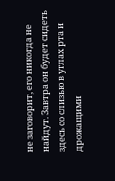не заговорит, его никогда не найдут. Завтра он будет сидеть здесь со слизью в углах рта и дрожащими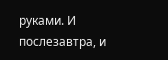руками. И послезавтра, и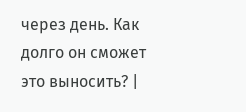через день. Как долго он сможет это выносить? |